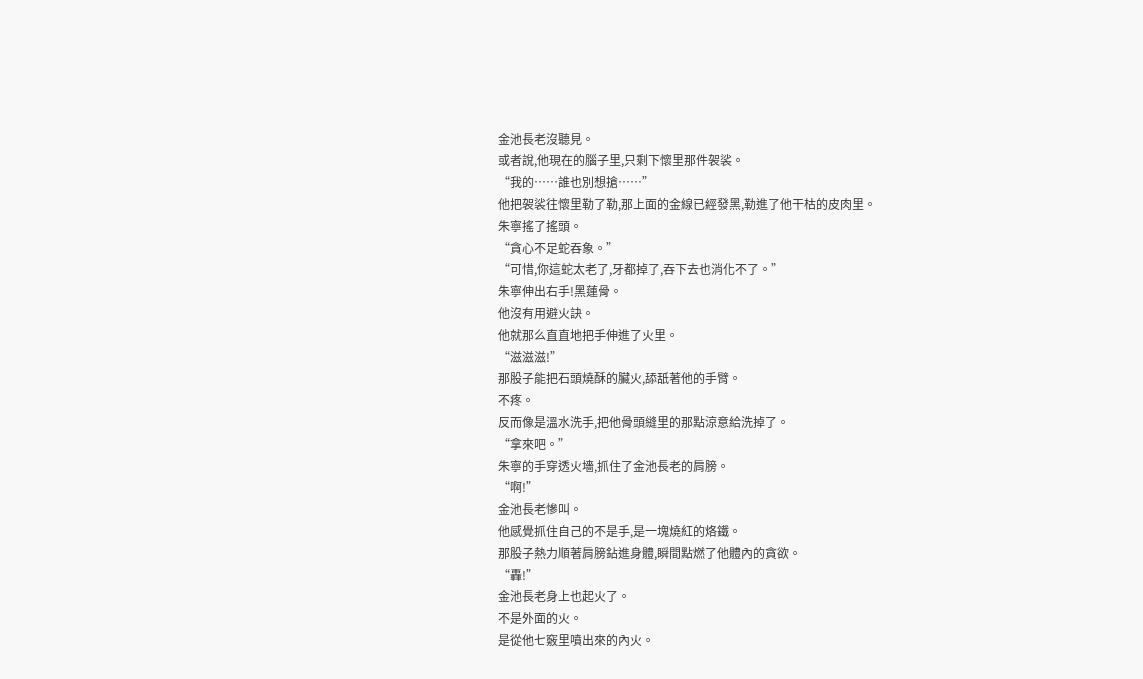金池長老沒聽見。
或者說,他現在的腦子里,只剩下懷里那件袈裟。
“我的……誰也別想搶……”
他把袈裟往懷里勒了勒,那上面的金線已經發黑,勒進了他干枯的皮肉里。
朱寧搖了搖頭。
“貪心不足蛇吞象。”
“可惜,你這蛇太老了,牙都掉了,吞下去也消化不了。”
朱寧伸出右手!黑蓮骨。
他沒有用避火訣。
他就那么直直地把手伸進了火里。
“滋滋滋!”
那股子能把石頭燒酥的臟火,舔舐著他的手臂。
不疼。
反而像是溫水洗手,把他骨頭縫里的那點涼意給洗掉了。
“拿來吧。”
朱寧的手穿透火墻,抓住了金池長老的肩膀。
“啊!”
金池長老慘叫。
他感覺抓住自己的不是手,是一塊燒紅的烙鐵。
那股子熱力順著肩膀鉆進身體,瞬間點燃了他體內的貪欲。
“轟!”
金池長老身上也起火了。
不是外面的火。
是從他七竅里噴出來的內火。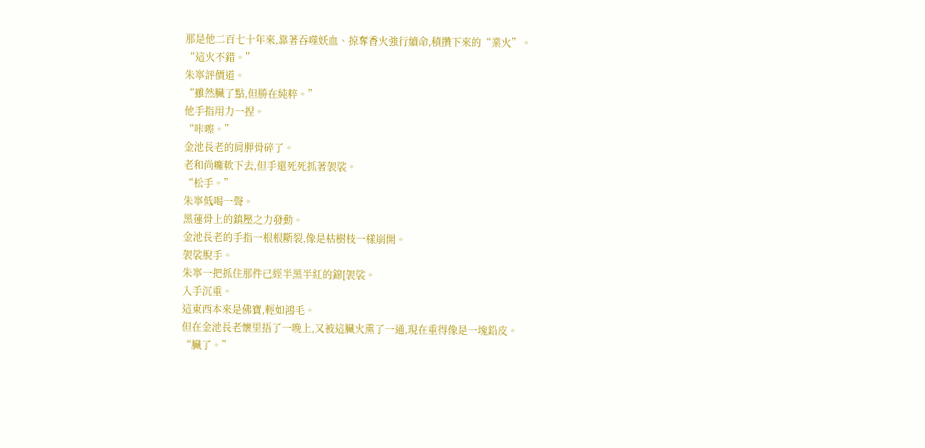那是他二百七十年來,靠著吞噬妖血、掠奪香火強行續命,積攢下來的“業火”。
“這火不錯。”
朱寧評價道。
“雖然臟了點,但勝在純粹。”
他手指用力一捏。
“咔嚓。”
金池長老的肩胛骨碎了。
老和尚癱軟下去,但手還死死抓著袈裟。
“松手。”
朱寧低喝一聲。
黑蓮骨上的鎮壓之力發動。
金池長老的手指一根根斷裂,像是枯樹枝一樣崩開。
袈裟脫手。
朱寧一把抓住那件已經半黑半紅的錦[袈裟。
入手沉重。
這東西本來是佛寶,輕如鴻毛。
但在金池長老懷里捂了一晚上,又被這臟火熏了一通,現在重得像是一塊鉛皮。
“臟了。”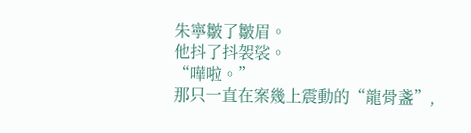朱寧皺了皺眉。
他抖了抖袈裟。
“嘩啦。”
那只一直在案幾上震動的“龍骨盞”,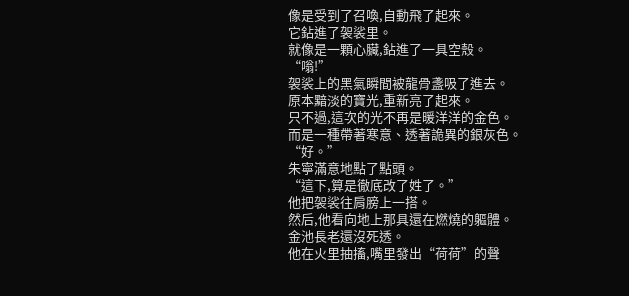像是受到了召喚,自動飛了起來。
它鉆進了袈裟里。
就像是一顆心臟,鉆進了一具空殼。
“嗡!”
袈裟上的黑氣瞬間被龍骨盞吸了進去。
原本黯淡的寶光,重新亮了起來。
只不過,這次的光不再是暖洋洋的金色。
而是一種帶著寒意、透著詭異的銀灰色。
“好。”
朱寧滿意地點了點頭。
“這下,算是徹底改了姓了。”
他把袈裟往肩膀上一搭。
然后,他看向地上那具還在燃燒的軀體。
金池長老還沒死透。
他在火里抽搐,嘴里發出“荷荷”的聲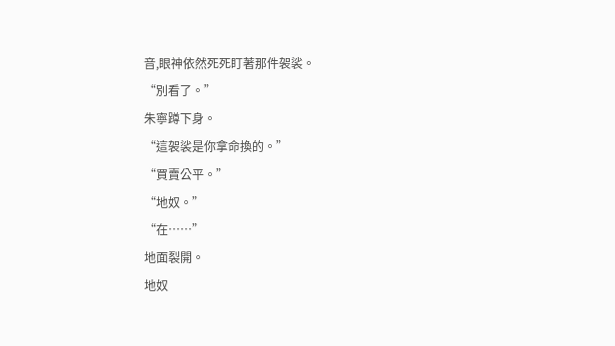音,眼神依然死死盯著那件袈裟。
“別看了。”
朱寧蹲下身。
“這袈裟是你拿命換的。”
“買賣公平。”
“地奴。”
“在……”
地面裂開。
地奴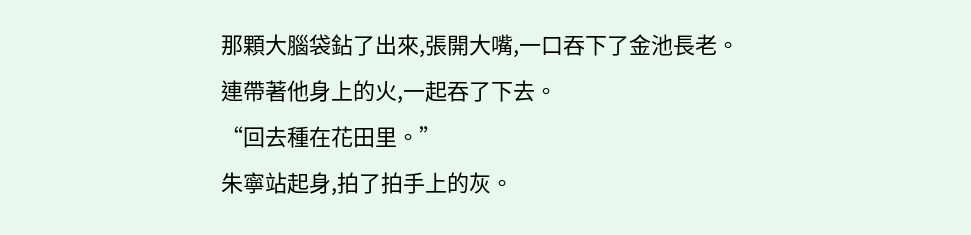那顆大腦袋鉆了出來,張開大嘴,一口吞下了金池長老。
連帶著他身上的火,一起吞了下去。
“回去種在花田里。”
朱寧站起身,拍了拍手上的灰。